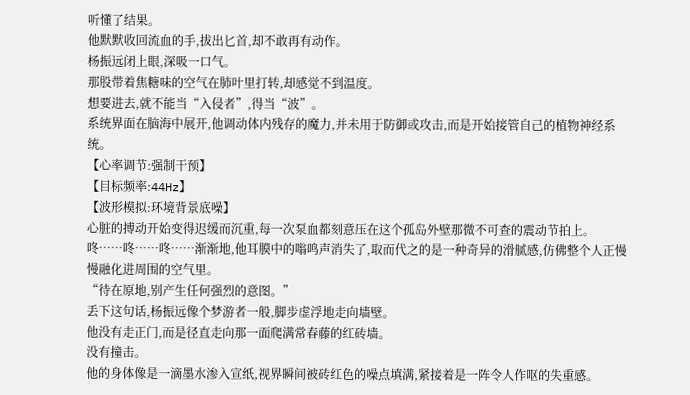听懂了结果。
他默默收回流血的手,拔出匕首,却不敢再有动作。
杨振远闭上眼,深吸一口气。
那股带着焦糖味的空气在肺叶里打转,却感觉不到温度。
想要进去,就不能当“入侵者”,得当“波”。
系统界面在脑海中展开,他调动体内残存的魔力,并未用于防御或攻击,而是开始接管自己的植物神经系统。
【心率调节:强制干预】
【目标频率:44Hz】
【波形模拟:环境背景底噪】
心脏的搏动开始变得迟缓而沉重,每一次泵血都刻意压在这个孤岛外壁那微不可查的震动节拍上。
咚……咚……咚……渐渐地,他耳膜中的嗡鸣声消失了,取而代之的是一种奇异的滑腻感,仿佛整个人正慢慢融化进周围的空气里。
“待在原地,别产生任何强烈的意图。”
丢下这句话,杨振远像个梦游者一般,脚步虚浮地走向墙壁。
他没有走正门,而是径直走向那一面爬满常春藤的红砖墙。
没有撞击。
他的身体像是一滴墨水渗入宣纸,视界瞬间被砖红色的噪点填满,紧接着是一阵令人作呕的失重感。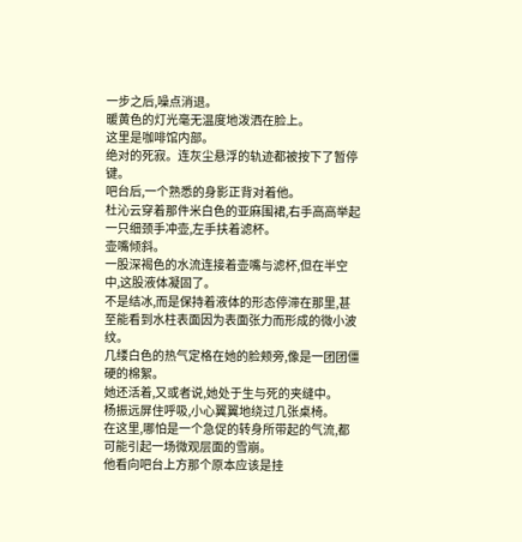一步之后,噪点消退。
暖黄色的灯光毫无温度地泼洒在脸上。
这里是咖啡馆内部。
绝对的死寂。连灰尘悬浮的轨迹都被按下了暂停键。
吧台后,一个熟悉的身影正背对着他。
杜沁云穿着那件米白色的亚麻围裙,右手高高举起一只细颈手冲壶,左手扶着滤杯。
壶嘴倾斜。
一股深褐色的水流连接着壶嘴与滤杯,但在半空中,这股液体凝固了。
不是结冰,而是保持着液体的形态停滞在那里,甚至能看到水柱表面因为表面张力而形成的微小波纹。
几缕白色的热气定格在她的脸颊旁,像是一团团僵硬的棉絮。
她还活着,又或者说,她处于生与死的夹缝中。
杨振远屏住呼吸,小心翼翼地绕过几张桌椅。
在这里,哪怕是一个急促的转身所带起的气流,都可能引起一场微观层面的雪崩。
他看向吧台上方那个原本应该是挂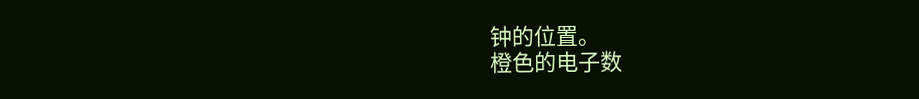钟的位置。
橙色的电子数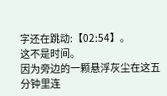字还在跳动:【02:54】。
这不是时间。
因为旁边的一颗悬浮灰尘在这五分钟里连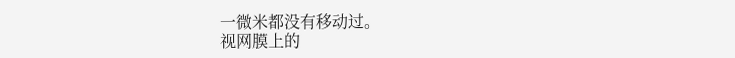一微米都没有移动过。
视网膜上的